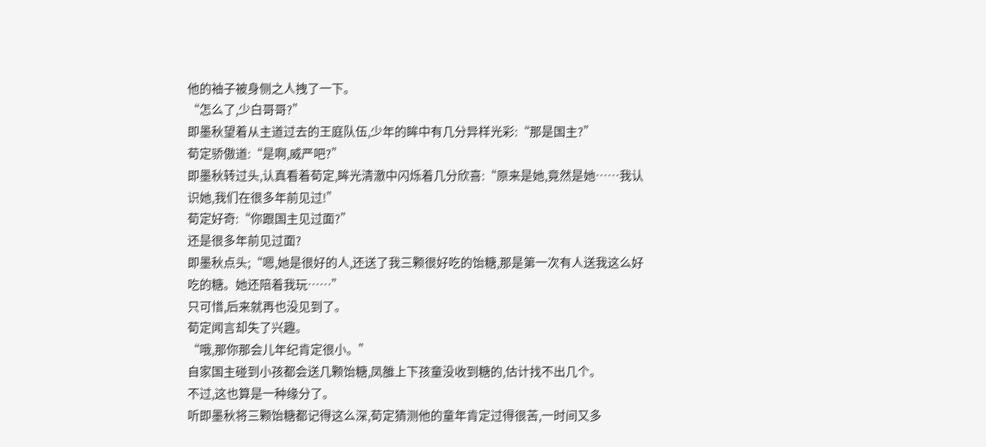他的袖子被身侧之人拽了一下。
“怎么了,少白哥哥?”
即墨秋望着从主道过去的王庭队伍,少年的眸中有几分异样光彩:“那是国主?”
荀定骄傲道:“是啊,威严吧?”
即墨秋转过头,认真看着荀定,眸光清澈中闪烁着几分欣喜:“原来是她,竟然是她……我认识她,我们在很多年前见过!”
荀定好奇:“你跟国主见过面?”
还是很多年前见过面?
即墨秋点头;“嗯,她是很好的人,还送了我三颗很好吃的饴糖,那是第一次有人送我这么好吃的糖。她还陪着我玩……”
只可惜,后来就再也没见到了。
荀定闻言却失了兴趣。
“哦,那你那会儿年纪肯定很小。”
自家国主碰到小孩都会送几颗饴糖,凤雒上下孩童没收到糖的,估计找不出几个。
不过,这也算是一种缘分了。
听即墨秋将三颗饴糖都记得这么深,荀定猜测他的童年肯定过得很苦,一时间又多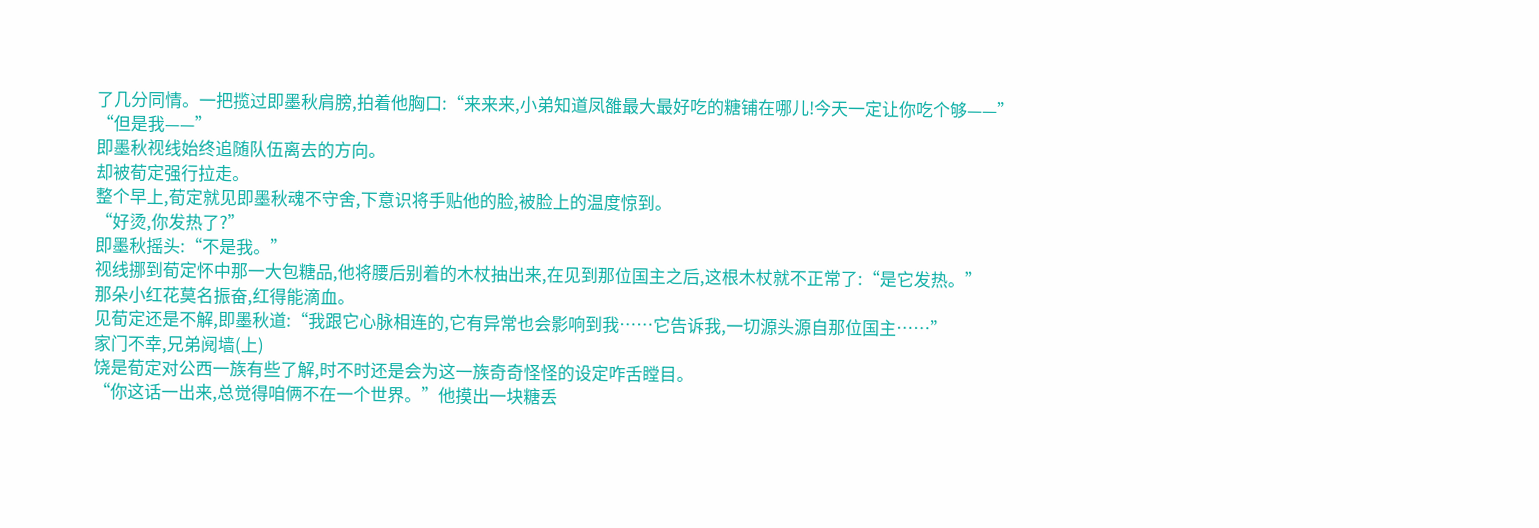了几分同情。一把揽过即墨秋肩膀,拍着他胸口:“来来来,小弟知道凤雒最大最好吃的糖铺在哪儿!今天一定让你吃个够——”
“但是我——”
即墨秋视线始终追随队伍离去的方向。
却被荀定强行拉走。
整个早上,荀定就见即墨秋魂不守舍,下意识将手贴他的脸,被脸上的温度惊到。
“好烫,你发热了?”
即墨秋摇头:“不是我。”
视线挪到荀定怀中那一大包糖品,他将腰后别着的木杖抽出来,在见到那位国主之后,这根木杖就不正常了:“是它发热。”
那朵小红花莫名振奋,红得能滴血。
见荀定还是不解,即墨秋道:“我跟它心脉相连的,它有异常也会影响到我……它告诉我,一切源头源自那位国主……”
家门不幸,兄弟阋墙(上)
饶是荀定对公西一族有些了解,时不时还是会为这一族奇奇怪怪的设定咋舌瞠目。
“你这话一出来,总觉得咱俩不在一个世界。”他摸出一块糖丢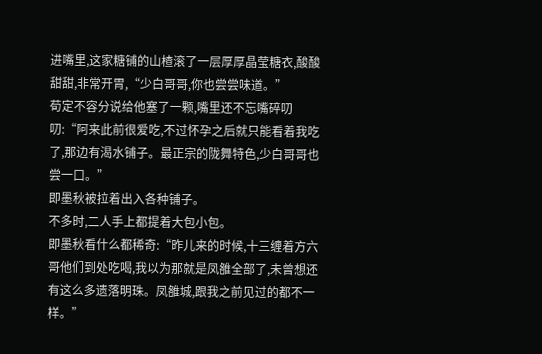进嘴里,这家糖铺的山楂滚了一层厚厚晶莹糖衣,酸酸甜甜,非常开胃,“少白哥哥,你也尝尝味道。”
荀定不容分说给他塞了一颗,嘴里还不忘嘴碎叨叨:“阿来此前很爱吃,不过怀孕之后就只能看着我吃了,那边有渴水铺子。最正宗的陇舞特色,少白哥哥也尝一口。”
即墨秋被拉着出入各种铺子。
不多时,二人手上都提着大包小包。
即墨秋看什么都稀奇:“昨儿来的时候,十三缠着方六哥他们到处吃喝,我以为那就是凤雒全部了,未曾想还有这么多遗落明珠。凤雒城,跟我之前见过的都不一样。”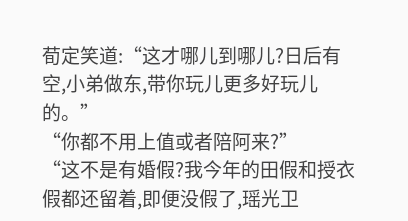荀定笑道:“这才哪儿到哪儿?日后有空,小弟做东,带你玩儿更多好玩儿的。”
“你都不用上值或者陪阿来?”
“这不是有婚假?我今年的田假和授衣假都还留着,即便没假了,瑶光卫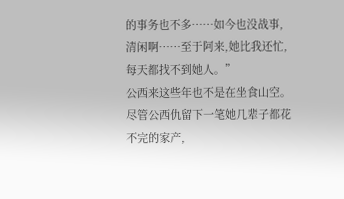的事务也不多……如今也没战事,清闲啊……至于阿来,她比我还忙,每天都找不到她人。”
公西来这些年也不是在坐食山空。
尽管公西仇留下一笔她几辈子都花不完的家产,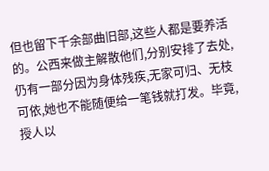但也留下千余部曲旧部,这些人都是要养活的。公西来做主解散他们,分别安排了去处,仍有一部分因为身体残疾,无家可归、无枝可依,她也不能随便给一笔钱就打发。毕竟,授人以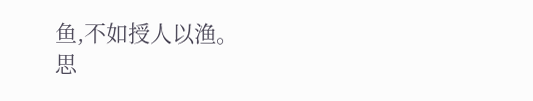鱼,不如授人以渔。
思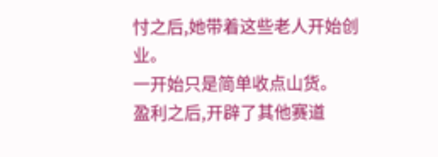忖之后,她带着这些老人开始创业。
一开始只是简单收点山货。
盈利之后,开辟了其他赛道